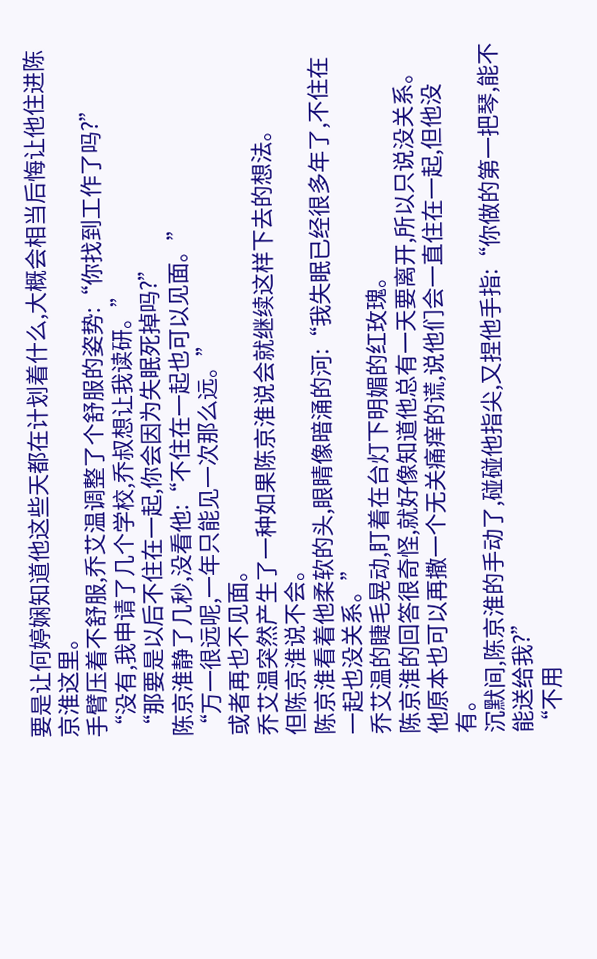要是让何婷娴知道他这些天都在计划着什么,大概会相当后悔让他住进陈京淮这里。
手臂压着不舒服,乔艾温调整了个舒服的姿势:“你找到工作了吗?”
“没有,我申请了几个学校,乔叔想让我读研。”
“那要是以后不住在一起,你会因为失眠死掉吗?”
陈京淮静了几秒,没看他:“不住在一起也可以见面。”
“万一很远呢,一年只能见一次那么远。”
或者再也不见面。
乔艾温突然产生了一种如果陈京淮说会就继续这样下去的想法。
但陈京淮说不会。
陈京淮看着他柔软的头,眼睛像暗涌的河:“我失眠已经很多年了,不住在一起也没关系。”
乔艾温的睫毛晃动,盯着在台灯下明媚的红玫瑰。
陈京淮的回答很奇怪,就好像知道他总有一天要离开,所以只说没关系。
他原本也可以再撒一个无关痛痒的谎,说他们会一直住在一起,但他没有。
沉默间,陈京淮的手动了,碰碰他指尖,又捏他手指:“你做的第一把琴,能不能送给我?”
“不用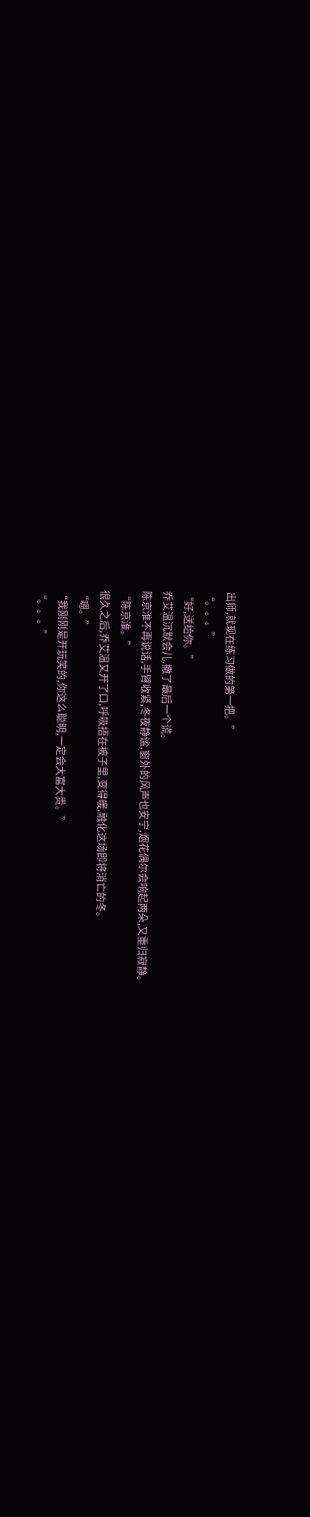出师,就现在练习做的第一把。”
“。。。”
“好,送给你。”
乔艾温沉默会儿,撒了最后一个谎。
陈京淮不再说话,手臂收紧,冬夜静谧,窗外的风声也安宁,烟花偶尔会响起两朵,又重归寂静。
“陈京淮。”
很久之后,乔艾温又开了口,呼吸捂在被子里,变得暖,融化这场即将消亡的冬。
“嗯。”
“我刚刚是开玩笑的,你这么聪明,一定会大富大贵。”
“。。。”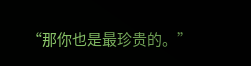“那你也是最珍贵的。”